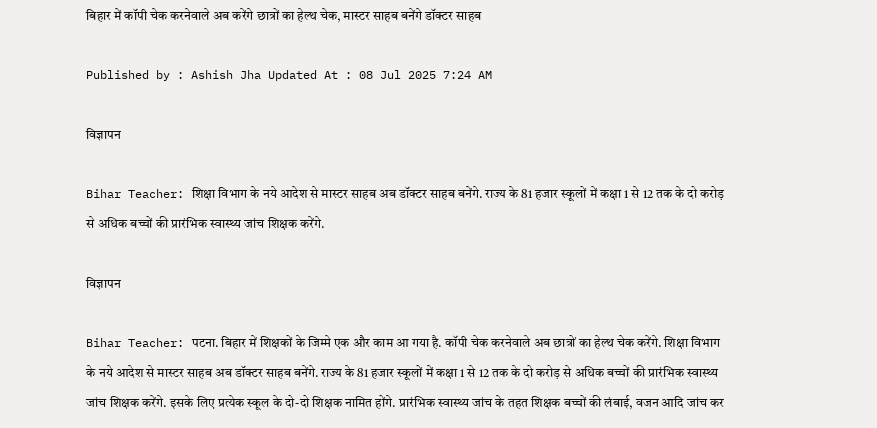बिहार में कॉपी चेक करनेवाले अब करेंगे छात्रों का हेल्थ चेक, मास्टर साहब बनेंगे डॉक्टर साहब

Published by : Ashish Jha Updated At : 08 Jul 2025 7:24 AM

विज्ञापन

Bihar Teacher: शिक्षा विभाग के नये आदेश से मास्टर साहब अब डॉक्टर साहब बनेंगे. राज्य के 81 हजार स्कूलों में कक्षा 1 से 12 तक के दो करोड़ से अधिक बच्चों की प्रारंभिक स्वास्थ्य जांच शिक्षक करेंगे.

विज्ञापन

Bihar Teacher: पटना. बिहार में शिक्षकों के जिम्मे एक और काम आ गया है. कॉपी चेक करनेवाले अब छात्रों का हेल्थ चेक करेंगे. शिक्षा विभाग के नये आदेश से मास्टर साहब अब डॉक्टर साहब बनेंगे. राज्य के 81 हजार स्कूलों में कक्षा 1 से 12 तक के दो करोड़ से अधिक बच्चों की प्रारंभिक स्वास्थ्य जांच शिक्षक करेंगे. इसके लिए प्रत्येक स्कूल के दो-दो शिक्षक नामित होंगे. प्रारंभिक स्वास्थ्य जांच के तहत शिक्षक बच्चों की लंबाई, वजन आदि जांच कर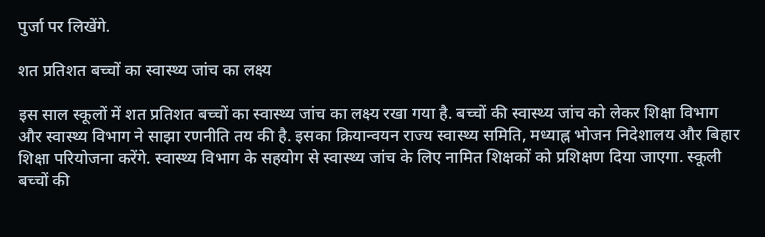पुर्जा पर लिखेंगे.

शत प्रतिशत बच्चों का स्वास्थ्य जांच का लक्ष्य

इस साल स्कूलों में शत प्रतिशत बच्चों का स्वास्थ्य जांच का लक्ष्य रखा गया है. बच्चों की स्वास्थ्य जांच को लेकर शिक्षा विभाग और स्वास्थ्य विभाग ने साझा रणनीति तय की है. इसका क्रियान्वयन राज्य स्वास्थ्य समिति, मध्याह्न भोजन निदेशालय और बिहार शिक्षा परियोजना करेंगे. स्वास्थ्य विभाग के सहयोग से स्वास्थ्य जांच के लिए नामित शिक्षकों को प्रशिक्षण दिया जाएगा. स्कूली बच्चों की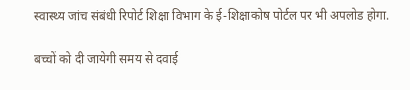स्वास्थ्य जांच संबंधी रिपोर्ट शिक्षा विभाग के ई-शिक्षाकोष पोर्टल पर भी अपलोड होगा.

बच्चों को दी जायेगी समय से दवाई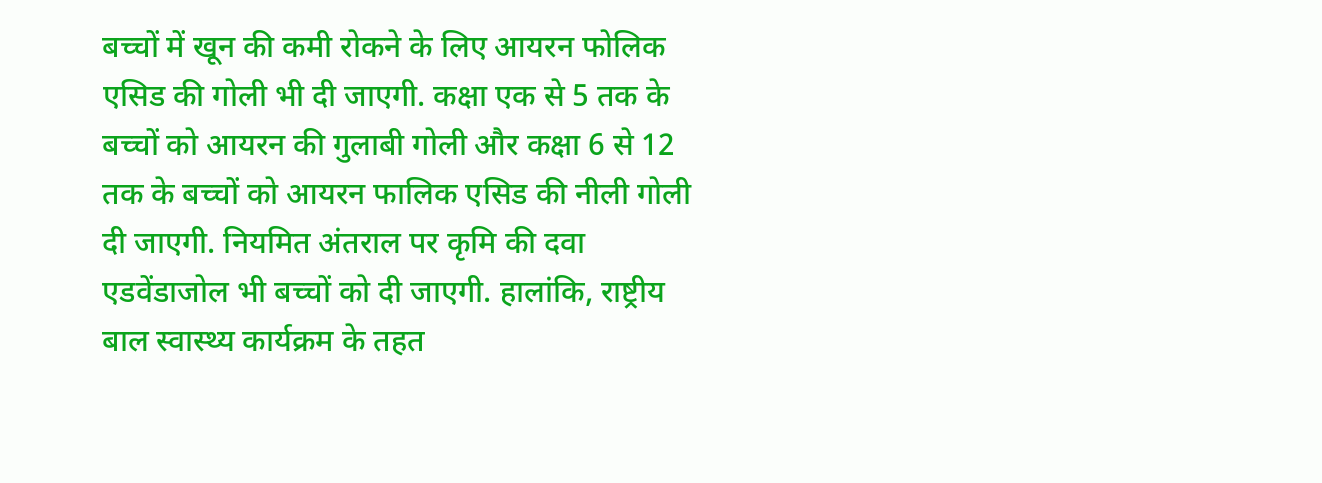बच्चों में खून की कमी रोकने के लिए आयरन फोलिक एसिड की गोली भी दी जाएगी. कक्षा एक से 5 तक के बच्चों को आयरन की गुलाबी गोली और कक्षा 6 से 12 तक के बच्चों को आयरन फालिक एसिड की नीली गोली दी जाएगी. नियमित अंतराल पर कृमि की दवा एडवेंडाजोल भी बच्चों को दी जाएगी. हालांकि, राष्ट्रीय बाल स्वास्थ्य कार्यक्रम के तहत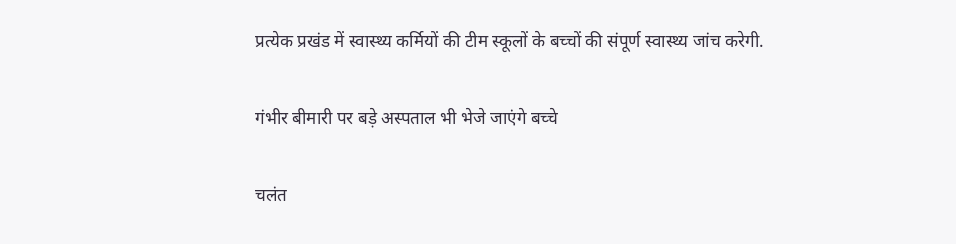प्रत्येक प्रखंड में स्वास्थ्य कर्मियों की टीम स्कूलों के बच्चों की संपूर्ण स्वास्थ्य जांच करेगी.

गंभीर बीमारी पर बड़े अस्पताल भी भेजे जाएंगे बच्चे

चलंत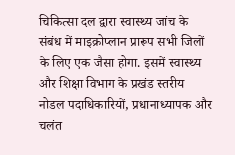चिकित्सा दल द्वारा स्वास्थ्य जांच के संबंध में माइक्रोप्लान प्रारूप सभी जिलों के लिए एक जैसा होगा. इसमें स्वास्थ्य और शिक्षा विभाग के प्रखंड स्तरीय नोडल पदाधिकारियों, प्रधानाध्यापक और चलंत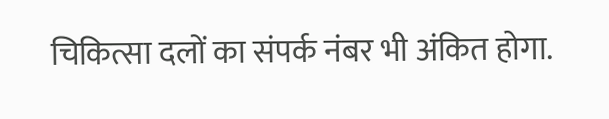चिकित्सा दलों का संपर्क नंबर भी अंकित होगा.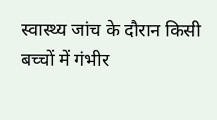स्वास्थ्य जांच के दौरान किसी बच्चों में गंभीर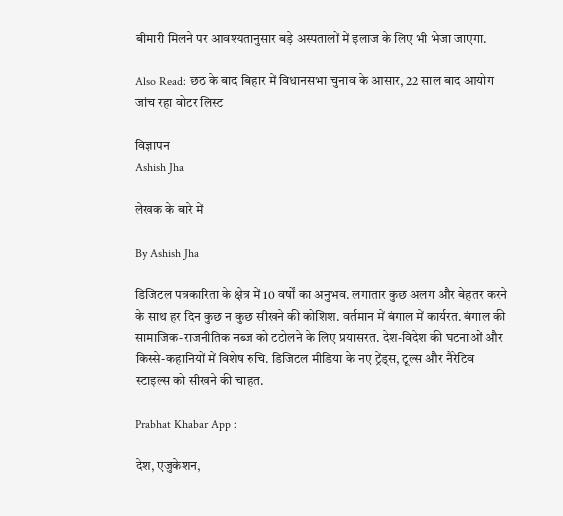बीमारी मिलने पर आवश्यतानुसार बड़े अस्पतालों में इलाज के लिए भी भेजा जाएगा.

Also Read: छठ के बाद बिहार में विधानसभा चुनाव के आसार, 22 साल बाद आयोग जांच रहा वोटर लिस्ट

विज्ञापन
Ashish Jha

लेखक के बारे में

By Ashish Jha

डिजिटल पत्रकारिता के क्षेत्र में 10 वर्षों का अनुभव. लगातार कुछ अलग और बेहतर करने के साथ हर दिन कुछ न कुछ सीखने की कोशिश. वर्तमान में बंगाल में कार्यरत. बंगाल की सामाजिक-राजनीतिक नब्ज को टटोलने के लिए प्रयासरत. देश-विदेश की घटनाओं और किस्से-कहानियों में विशेष रुचि. डिजिटल मीडिया के नए ट्रेंड्स, टूल्स और नैरेटिव स्टाइल्स को सीखने की चाहत.

Prabhat Khabar App :

देश, एजुकेशन,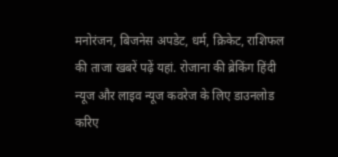मनोरंजन, बिजनेस अपडेट, धर्म, क्रिकेट, राशिफल की ताजा खबरें पढ़ें यहां. रोजाना की ब्रेकिंग हिंदी न्यूज और लाइव न्यूज कवरेज के लिए डाउनलोड करिए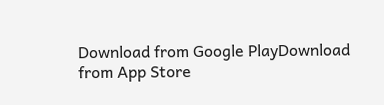Download from Google PlayDownload from App Store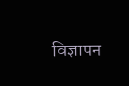विज्ञापन